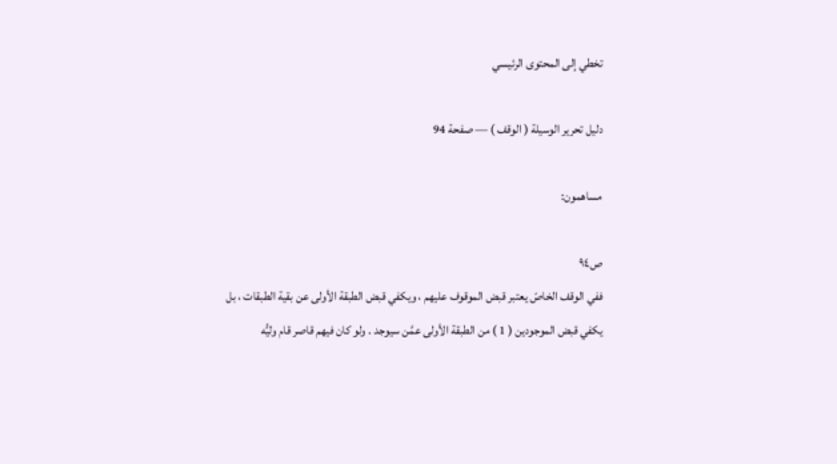تخطي إلى المحتوى الرئيسي

دليل تحرير الوسيلة ( الوقف ) — صفحة 94

مساهمون:

ص٩٤
ففي الوقف الخاصّ يعتبر قبض الموقوف عليهم ، ويكفي قبض الطبقة الأولى عن بقية الطبقات ، بل يكفي قبض الموجودين ( 1 ) من الطبقة الأولى عمَّن سيوجد . ولو كان فيهم قاصر قام وليُّه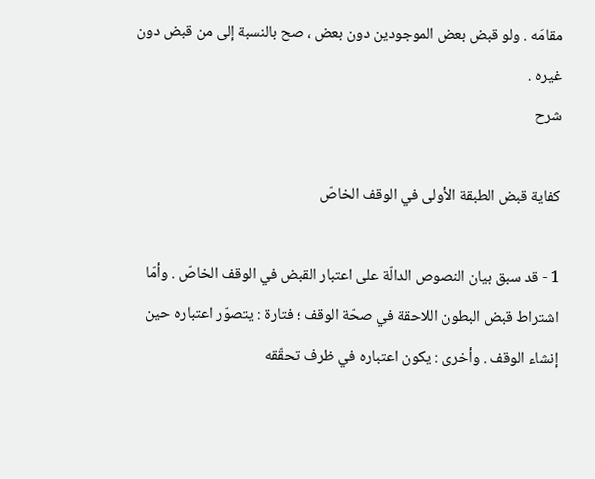مقامَه . ولو قبض بعض الموجودين دون بعض ، صح بالنسبة إلى من قبض دون غيره .
شرح

كفاية قبض الطبقة الأولى في الوقف الخاصّ

1 - قد سبق بيان النصوص الدالّة على اعتبار القبض في الوقف الخاصّ . وأمّا اشتراط قبض البطون اللاحقة في صحّة الوقف ؛ فتارة : يتصوّر اعتباره حين إنشاء الوقف . وأخرى : يكون اعتباره في ظرف تحقّقه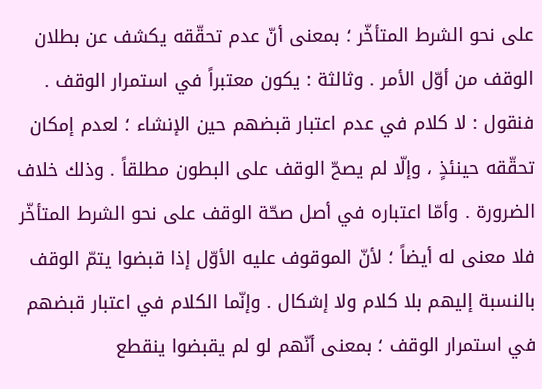على نحو الشرط المتأخّر ؛ بمعنى أنّ عدم تحقّقه يكشف عن بطلان الوقف من أوّل الأمر . وثالثة : يكون معتبراً في استمرار الوقف . فنقول : لا كلام في عدم اعتبار قبضهم حين الإنشاء ؛ لعدم إمكان تحقّقه حينئذٍ ، وإلّا لم يصحّ الوقف على البطون مطلقاً . وذلك خلاف الضرورة . وأمّا اعتباره في أصل صحّة الوقف على نحو الشرط المتأخّر فلا معنى له أيضاً ؛ لأنّ الموقوف عليه الأوّل إذا قبضوا يتمّ الوقف بالنسبة إليهم بلا كلام ولا إشكال . وإنّما الكلام في اعتبار قبضهم في استمرار الوقف ؛ بمعنى أنّهم لو لم يقبضوا ينقطع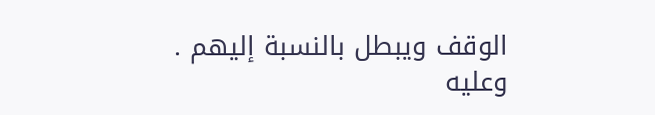الوقف ويبطل بالنسبة إليهم . وعليه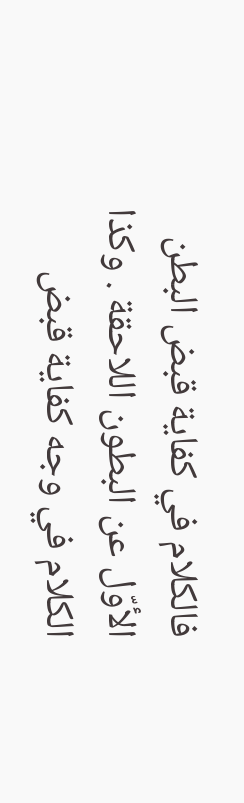فالكلام في كفاية قبض البطن الأوّل عن البطون اللاحقة . وكذا الكلام في وجه كفاية قبض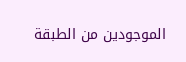الموجودين من الطبقة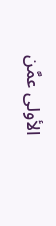الأولى عمَّن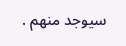سيوجد منهم .